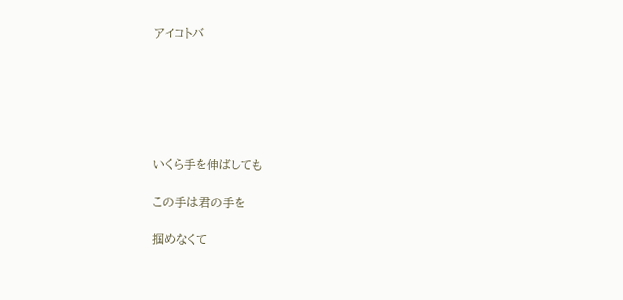アイコトバ






いくら手を伸ばしても

この手は君の手を

掴めなくて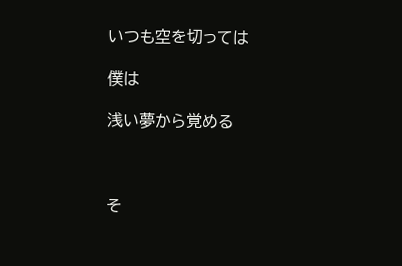いつも空を切っては

僕は

浅い夢から覚める



そ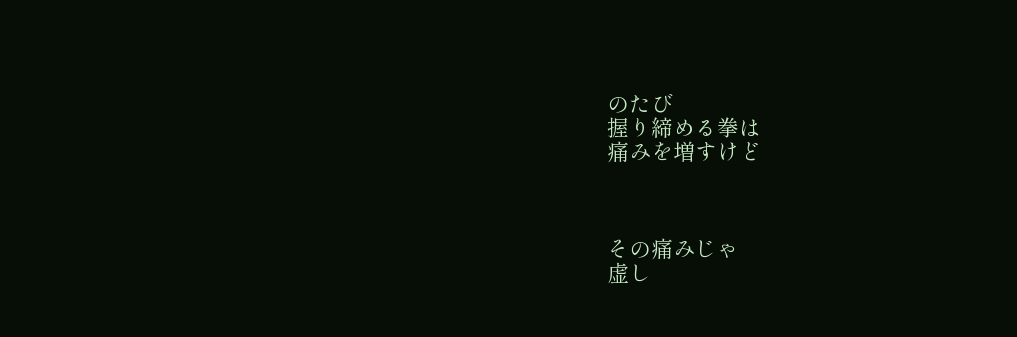のたび
握り締める拳は
痛みを増すけど



その痛みじゃ
虚し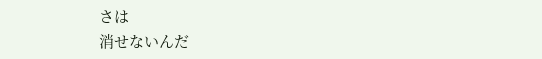さは
消せないんだ